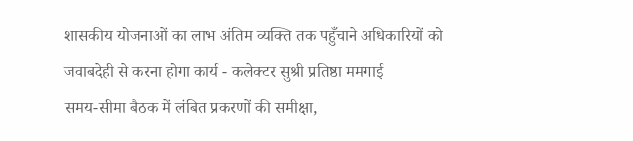शासकीय योजनाओं का लाभ अंतिम व्यक्ति तक पहुँचाने अधिकारियों को जवाबदेही से करना होगा कार्य - कलेक्टर सुश्री प्रतिष्ठा ममगाई
समय-सीमा बैठक में लंबित प्रकरणों की समीक्षा,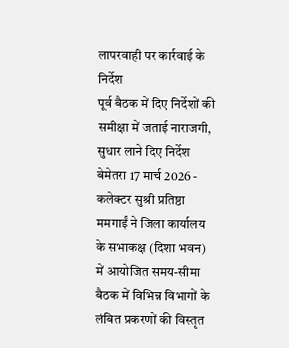लापरवाही पर कार्रवाई के निर्देश
पूर्व बैठक में दिए निर्देशों की समीक्षा में जताई नाराजगी, सुधार लाने दिए निर्देश
बेमेतरा 17 मार्च 2026 - कलेक्टर सुश्री प्रतिष्ठा ममगाईं ने जिला कार्यालय के सभाकक्ष (दिशा भवन) में आयोजित समय-सीमा बैठक में विभिन्न विभागों के लंबित प्रकरणों की विस्तृत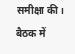समीक्षा की। बैठक में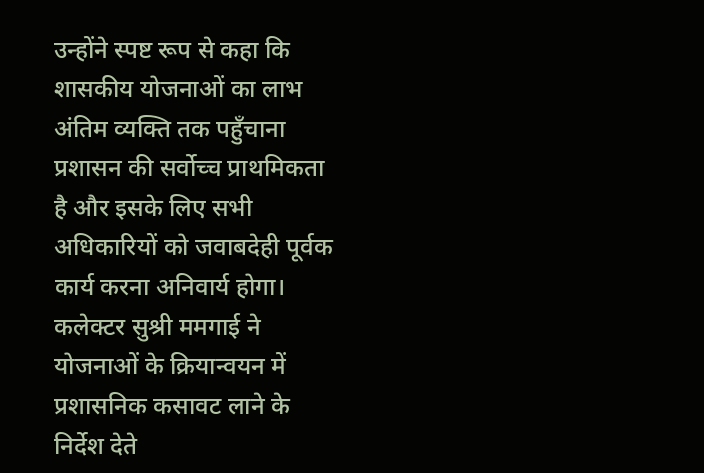उन्होंने स्पष्ट रूप से कहा कि शासकीय योजनाओं का लाभ अंतिम व्यक्ति तक पहुँचाना प्रशासन की सर्वोच्च प्राथमिकता है और इसके लिए सभी अधिकारियों को जवाबदेही पूर्वक कार्य करना अनिवार्य होगा।
कलेक्टर सुश्री ममगाई ने योजनाओं के क्रियान्वयन में प्रशासनिक कसावट लाने के निर्देश देते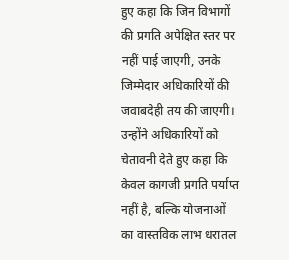हुए कहा कि जिन विभागों की प्रगति अपेक्षित स्तर पर नहीं पाई जाएगी, उनके जिम्मेदार अधिकारियों की जवाबदेही तय की जाएगी। उन्होंने अधिकारियों को चेतावनी देते हुए कहा कि केवल कागजी प्रगति पर्याप्त नहीं है, बल्कि योजनाओं का वास्तविक लाभ धरातल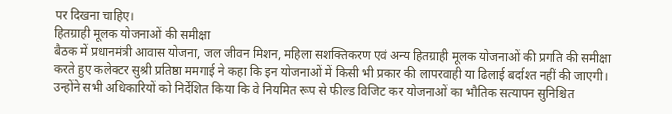पर दिखना चाहिए।
हितग्राही मूलक योजनाओं की समीक्षा
बैठक में प्रधानमंत्री आवास योजना, जल जीवन मिशन, महिला सशक्तिकरण एवं अन्य हितग्राही मूलक योजनाओं की प्रगति की समीक्षा करते हुए कलेक्टर सुश्री प्रतिष्ठा ममगाई ने कहा कि इन योजनाओं में किसी भी प्रकार की लापरवाही या ढिलाई बर्दाश्त नहीं की जाएगी। उन्होंने सभी अधिकारियों को निर्देशित किया कि वे नियमित रूप से फील्ड विजिट कर योजनाओं का भौतिक सत्यापन सुनिश्चित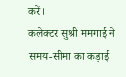करें।
कलेक्टर सुश्री ममगाई ने समय-सीमा का कड़ाई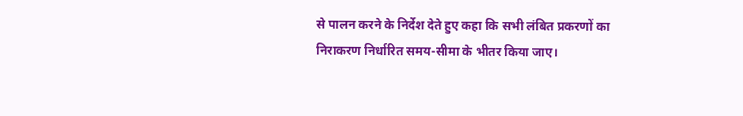से पालन करने के निर्देश देते हुए कहा कि सभी लंबित प्रकरणों का निराकरण निर्धारित समय-सीमा के भीतर किया जाए।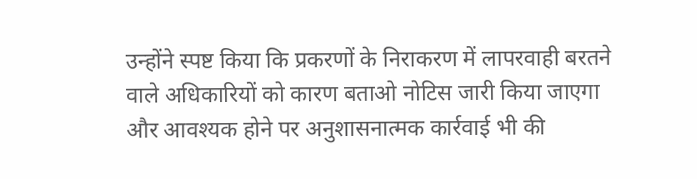उन्होंने स्पष्ट किया कि प्रकरणों के निराकरण में लापरवाही बरतने वाले अधिकारियों को कारण बताओ नोटिस जारी किया जाएगा और आवश्यक होने पर अनुशासनात्मक कार्रवाई भी की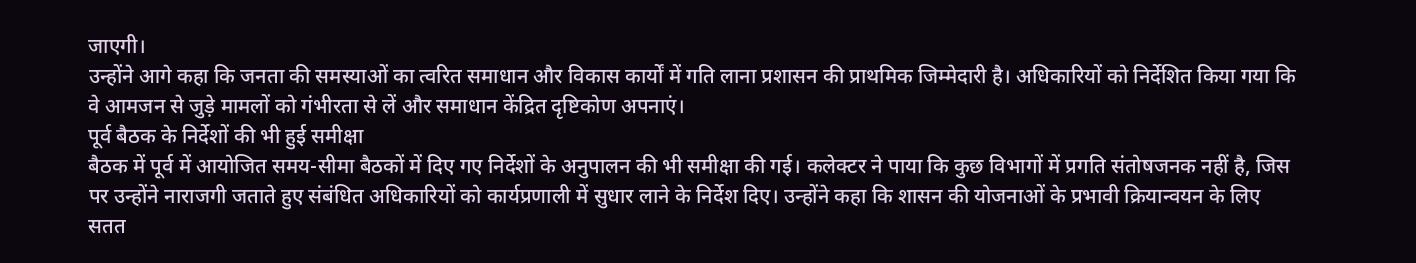जाएगी।
उन्होंने आगे कहा कि जनता की समस्याओं का त्वरित समाधान और विकास कार्यों में गति लाना प्रशासन की प्राथमिक जिम्मेदारी है। अधिकारियों को निर्देशित किया गया कि वे आमजन से जुड़े मामलों को गंभीरता से लें और समाधान केंद्रित दृष्टिकोण अपनाएं।
पूर्व बैठक के निर्देशों की भी हुई समीक्षा
बैठक में पूर्व में आयोजित समय-सीमा बैठकों में दिए गए निर्देशों के अनुपालन की भी समीक्षा की गई। कलेक्टर ने पाया कि कुछ विभागों में प्रगति संतोषजनक नहीं है, जिस पर उन्होंने नाराजगी जताते हुए संबंधित अधिकारियों को कार्यप्रणाली में सुधार लाने के निर्देश दिए। उन्होंने कहा कि शासन की योजनाओं के प्रभावी क्रियान्वयन के लिए सतत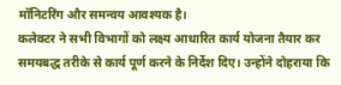मॉनिटरिंग और समन्वय आवश्यक है।
कलेक्टर ने सभी विभागों को लक्ष्य आधारित कार्य योजना तैयार कर समयबद्ध तरीके से कार्य पूर्ण करने के निर्देश दिए। उन्होंने दोहराया कि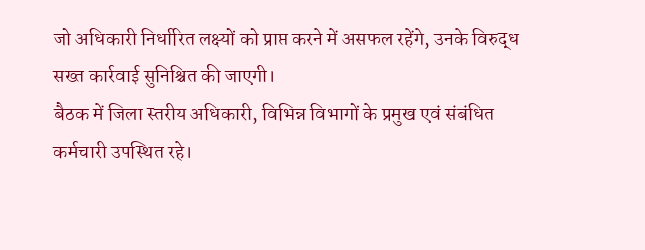जो अधिकारी निर्धारित लक्ष्यों को प्राप्त करने में असफल रहेंगे, उनके विरुद्ध सख्त कार्रवाई सुनिश्चित की जाएगी।
बैठक में जिला स्तरीय अधिकारी, विभिन्न विभागों के प्रमुख एवं संबंधित कर्मचारी उपस्थित रहे।